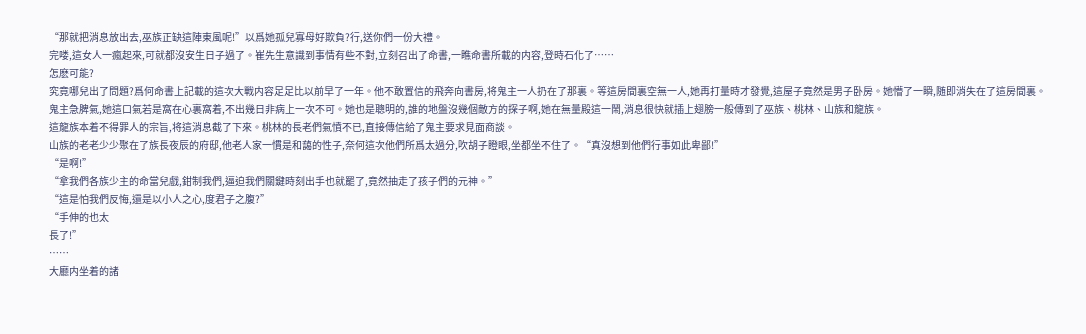“那就把消息放出去,巫族正缺這陣東風呢!”以爲她孤兒寡母好欺負?行,送你們一份大禮。
完喽,這女人一瘋起來,可就都沒安生日子過了。崔先生意識到事情有些不對,立刻召出了命書,一瞧命書所載的内容,登時石化了……
怎麽可能?
究竟哪兒出了問題?爲何命書上記載的這次大戰内容足足比以前早了一年。他不敢置信的飛奔向書房,将鬼主一人扔在了那裏。等這房間裏空無一人,她再打量時才發覺,這屋子竟然是男子卧房。她懵了一瞬,随即消失在了這房間裏。
鬼主急脾氣,她這口氣若是窩在心裏窩着,不出幾日非病上一次不可。她也是聰明的,誰的地盤沒幾個敵方的探子啊,她在無量殿這一鬧,消息很快就插上翅膀一般傳到了巫族、桃林、山族和龍族。
這龍族本着不得罪人的宗旨,将這消息截了下來。桃林的長老們氣憤不已,直接傳信給了鬼主要求見面商談。
山族的老老少少聚在了族長夜辰的府邸,他老人家一慣是和藹的性子,奈何這次他們所爲太過分,吹胡子瞪眼,坐都坐不住了。“真沒想到他們行事如此卑鄙!”
“是啊!”
“拿我們各族少主的命當兒戲,鉗制我們,逼迫我們關鍵時刻出手也就罷了,竟然抽走了孩子們的元神。”
“這是怕我們反悔,還是以小人之心,度君子之腹?”
“手伸的也太
長了!”
……
大廳内坐着的諸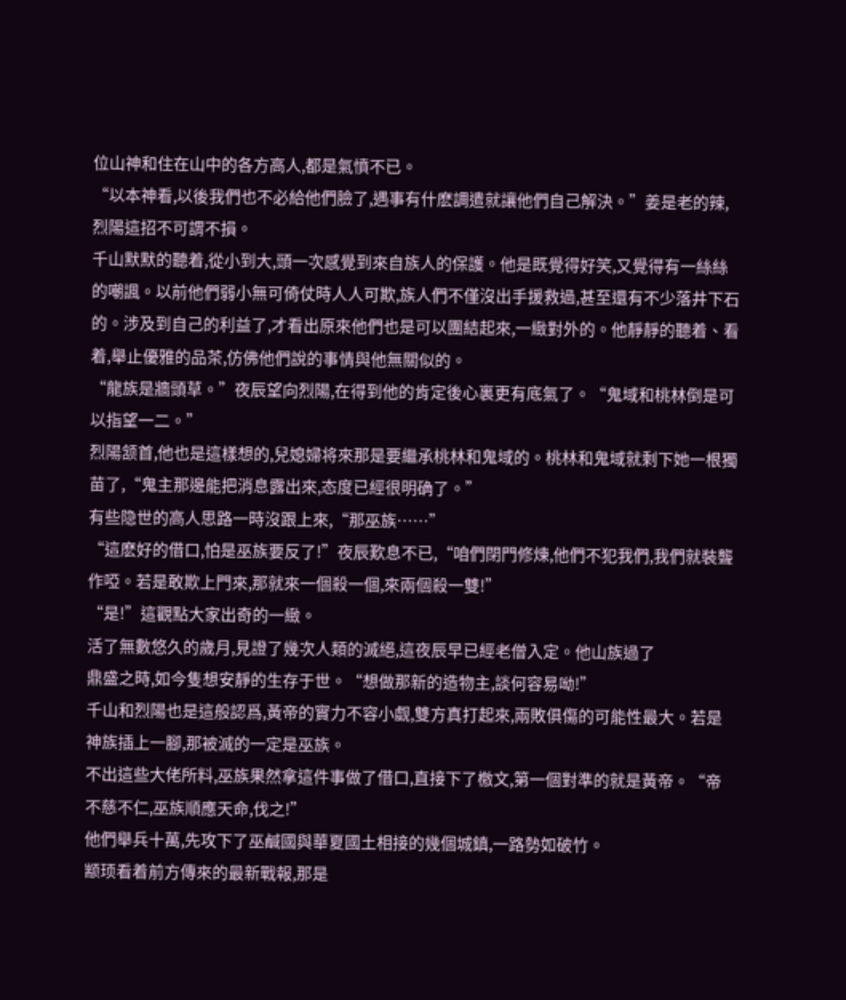位山神和住在山中的各方高人,都是氣憤不已。
“以本神看,以後我們也不必給他們臉了,遇事有什麽調遣就讓他們自己解決。”姜是老的辣,烈陽這招不可謂不損。
千山默默的聽着,從小到大,頭一次感覺到來自族人的保護。他是既覺得好笑,又覺得有一絲絲的嘲諷。以前他們弱小無可倚仗時人人可欺,族人們不僅沒出手援救過,甚至還有不少落井下石的。涉及到自己的利益了,才看出原來他們也是可以團結起來,一緻對外的。他靜靜的聽着、看着,舉止優雅的品茶,仿佛他們說的事情與他無關似的。
“龍族是牆頭草。”夜辰望向烈陽,在得到他的肯定後心裏更有底氣了。“鬼域和桃林倒是可以指望一二。”
烈陽颔首,他也是這樣想的,兒媳婦将來那是要繼承桃林和鬼域的。桃林和鬼域就剩下她一根獨苗了,“鬼主那邊能把消息露出來,态度已經很明确了。”
有些隐世的高人思路一時沒跟上來,“那巫族……”
“這麽好的借口,怕是巫族要反了!”夜辰歎息不已,“咱們閉門修煉,他們不犯我們,我們就裝聾作啞。若是敢欺上門來,那就來一個殺一個,來兩個殺一雙!”
“是!”這觀點大家出奇的一緻。
活了無數悠久的歲月,見證了幾次人類的滅絕,這夜辰早已經老僧入定。他山族過了
鼎盛之時,如今隻想安靜的生存于世。“想做那新的造物主,談何容易呦!”
千山和烈陽也是這般認爲,黃帝的實力不容小觑,雙方真打起來,兩敗俱傷的可能性最大。若是神族插上一腳,那被滅的一定是巫族。
不出這些大佬所料,巫族果然拿這件事做了借口,直接下了檄文,第一個對準的就是黃帝。“帝不慈不仁,巫族順應天命,伐之!”
他們舉兵十萬,先攻下了巫鹹國與華夏國土相接的幾個城鎮,一路勢如破竹。
颛顼看着前方傳來的最新戰報,那是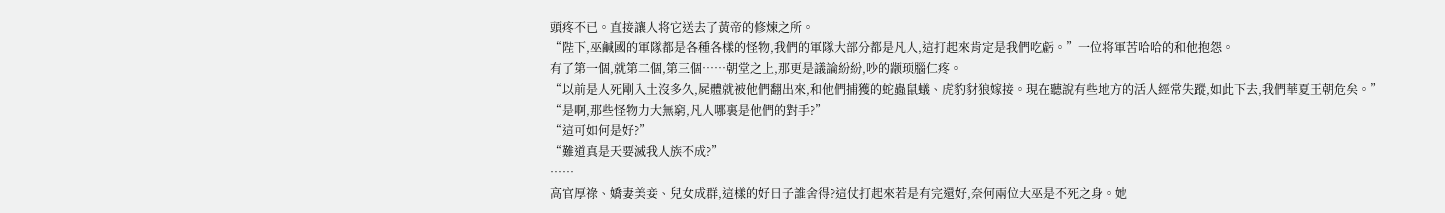頭疼不已。直接讓人将它送去了黃帝的修煉之所。
“陛下,巫鹹國的軍隊都是各種各樣的怪物,我們的軍隊大部分都是凡人,這打起來肯定是我們吃虧。”一位将軍苦哈哈的和他抱怨。
有了第一個,就第二個,第三個……朝堂之上,那更是議論紛紛,吵的颛顼腦仁疼。
“以前是人死剛入土沒多久,屍體就被他們翻出來,和他們捕獲的蛇蟲鼠蟻、虎豹豺狼嫁接。現在聽說有些地方的活人經常失蹤,如此下去,我們華夏王朝危矣。”
“是啊,那些怪物力大無窮,凡人哪裏是他們的對手?”
“這可如何是好?”
“難道真是天要滅我人族不成?”
……
高官厚祿、嬌妻美妾、兒女成群,這樣的好日子誰舍得?這仗打起來若是有完還好,奈何兩位大巫是不死之身。她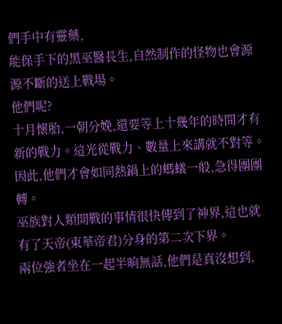們手中有靈藥,
能保手下的黑巫醫長生,自然制作的怪物也會源源不斷的送上戰場。
他們呢?
十月懷胎,一朝分娩,還要等上十幾年的時間才有新的戰力。這光從戰力、數量上來講就不對等。因此,他們才會如同熱鍋上的螞蟻一般,急得團團轉。
巫族對人類開戰的事情很快傳到了神界,這也就有了天帝(東華帝君)分身的第二次下界。
兩位強者坐在一起半晌無話,他們是真沒想到,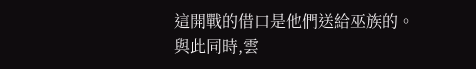這開戰的借口是他們送給巫族的。
與此同時,雲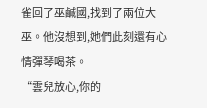雀回了巫鹹國,找到了兩位大巫。他沒想到,她們此刻還有心情彈琴喝茶。
“雲兒放心,你的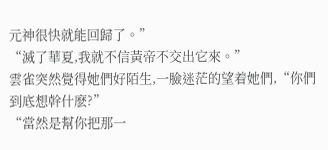元神很快就能回歸了。”
“滅了華夏,我就不信黃帝不交出它來。”
雲雀突然覺得她們好陌生,一臉迷茫的望着她們,“你們到底想幹什麽?”
“當然是幫你把那一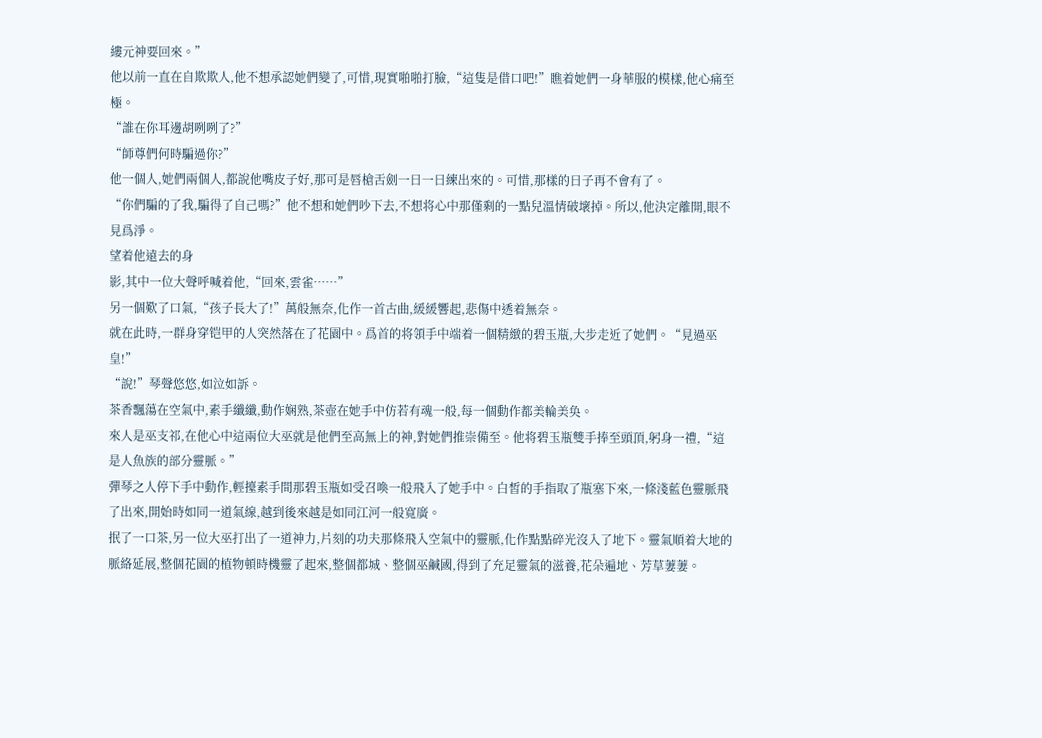縷元神要回來。”
他以前一直在自欺欺人,他不想承認她們變了,可惜,現實啪啪打臉,“這隻是借口吧!”瞧着她們一身華服的模樣,他心痛至極。
“誰在你耳邊胡咧咧了?”
“師尊們何時騙過你?”
他一個人,她們兩個人,都說他嘴皮子好,那可是唇槍舌劍一日一日練出來的。可惜,那樣的日子再不會有了。
“你們騙的了我,騙得了自己嗎?”他不想和她們吵下去,不想将心中那僅剩的一點兒溫情破壞掉。所以,他決定離開,眼不見爲淨。
望着他遠去的身
影,其中一位大聲呼喊着他,“回來,雲雀……”
另一個歎了口氣,“孩子長大了!”萬般無奈,化作一首古曲,緩緩響起,悲傷中透着無奈。
就在此時,一群身穿铠甲的人突然落在了花園中。爲首的将領手中端着一個精緻的碧玉瓶,大步走近了她們。“見過巫皇!”
“說!”琴聲悠悠,如泣如訴。
茶香飄蕩在空氣中,素手纖纖,動作娴熟,茶壺在她手中仿若有魂一般,每一個動作都美輪美奂。
來人是巫支祁,在他心中這兩位大巫就是他們至高無上的神,對她們推崇備至。他将碧玉瓶雙手捧至頭頂,躬身一禮,“這是人魚族的部分靈脈。”
彈琴之人停下手中動作,輕擡素手間那碧玉瓶如受召喚一般飛入了她手中。白皙的手指取了瓶塞下來,一條淺藍色靈脈飛了出來,開始時如同一道氣線,越到後來越是如同江河一般寬廣。
抿了一口茶,另一位大巫打出了一道神力,片刻的功夫那條飛入空氣中的靈脈,化作點點碎光沒入了地下。靈氣順着大地的脈絡延展,整個花園的植物頓時機靈了起來,整個都城、整個巫鹹國,得到了充足靈氣的滋養,花朵遍地、芳草萋萋。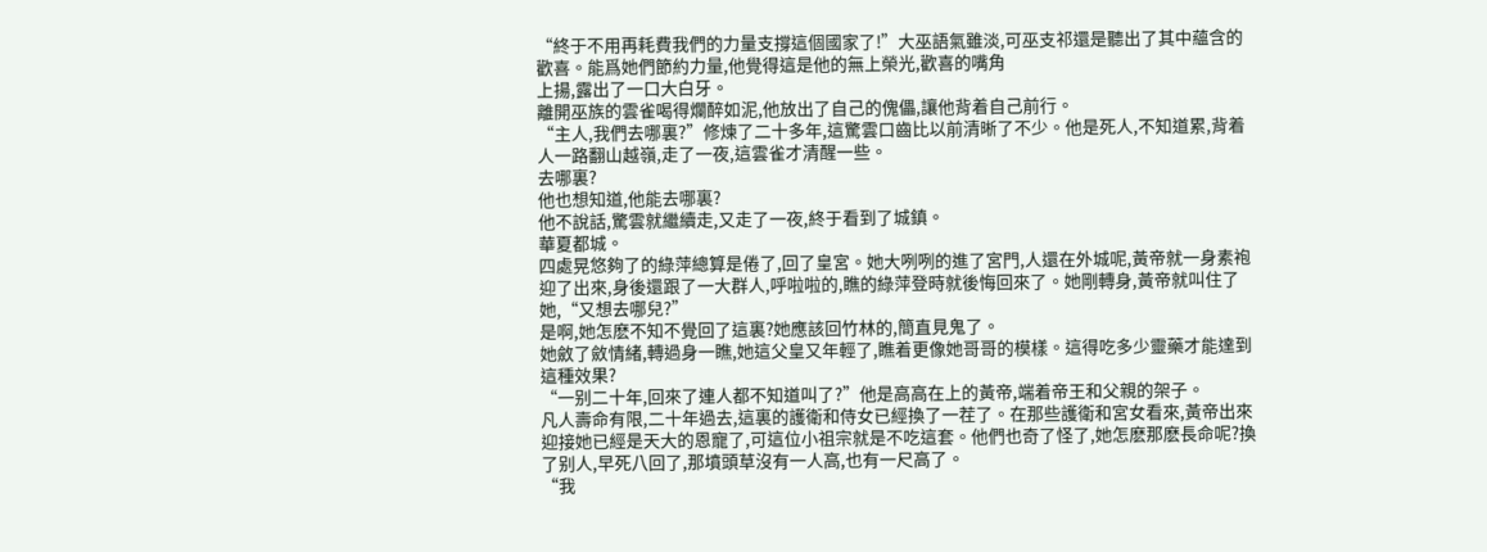“終于不用再耗費我們的力量支撐這個國家了!”大巫語氣雖淡,可巫支祁還是聽出了其中蘊含的歡喜。能爲她們節約力量,他覺得這是他的無上榮光,歡喜的嘴角
上揚,露出了一口大白牙。
離開巫族的雲雀喝得爛醉如泥,他放出了自己的傀儡,讓他背着自己前行。
“主人,我們去哪裏?”修煉了二十多年,這驚雲口齒比以前清晰了不少。他是死人,不知道累,背着人一路翻山越嶺,走了一夜,這雲雀才清醒一些。
去哪裏?
他也想知道,他能去哪裏?
他不說話,驚雲就繼續走,又走了一夜,終于看到了城鎮。
華夏都城。
四處晃悠夠了的綠萍總算是倦了,回了皇宮。她大咧咧的進了宮門,人還在外城呢,黃帝就一身素袍迎了出來,身後還跟了一大群人,呼啦啦的,瞧的綠萍登時就後悔回來了。她剛轉身,黃帝就叫住了她,“又想去哪兒?”
是啊,她怎麽不知不覺回了這裏?她應該回竹林的,簡直見鬼了。
她斂了斂情緒,轉過身一瞧,她這父皇又年輕了,瞧着更像她哥哥的模樣。這得吃多少靈藥才能達到這種效果?
“一别二十年,回來了連人都不知道叫了?”他是高高在上的黃帝,端着帝王和父親的架子。
凡人壽命有限,二十年過去,這裏的護衛和侍女已經換了一茬了。在那些護衛和宮女看來,黃帝出來迎接她已經是天大的恩寵了,可這位小祖宗就是不吃這套。他們也奇了怪了,她怎麽那麽長命呢?換了别人,早死八回了,那墳頭草沒有一人高,也有一尺高了。
“我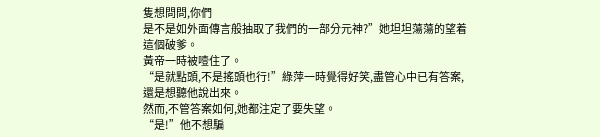隻想問問,你們
是不是如外面傳言般抽取了我們的一部分元神?”她坦坦蕩蕩的望着這個破爹。
黃帝一時被噎住了。
“是就點頭,不是搖頭也行!”綠萍一時覺得好笑,盡管心中已有答案,還是想聽他說出來。
然而,不管答案如何,她都注定了要失望。
“是!”他不想騙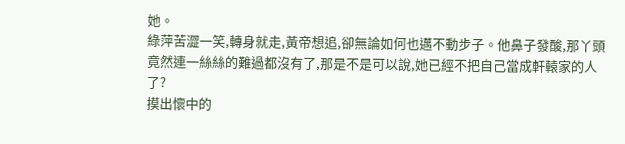她。
綠萍苦澀一笑,轉身就走,黃帝想追,卻無論如何也邁不動步子。他鼻子發酸,那丫頭竟然連一絲絲的難過都沒有了,那是不是可以說,她已經不把自己當成軒轅家的人了?
摸出懷中的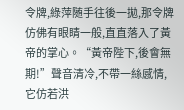令牌,綠萍随手往後一拋,那令牌仿佛有眼睛一般,直直落入了黃帝的掌心。“黃帝陛下,後會無期!”聲音清冷,不帶一絲感情,它仿若洪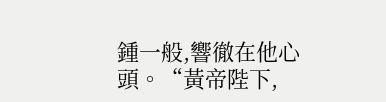鍾一般,響徹在他心頭。“黃帝陛下,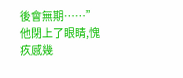後會無期……”他閉上了眼睛,愧疚感幾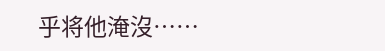乎将他淹沒……